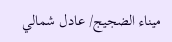ميناء الضجيج/ عادل شمالي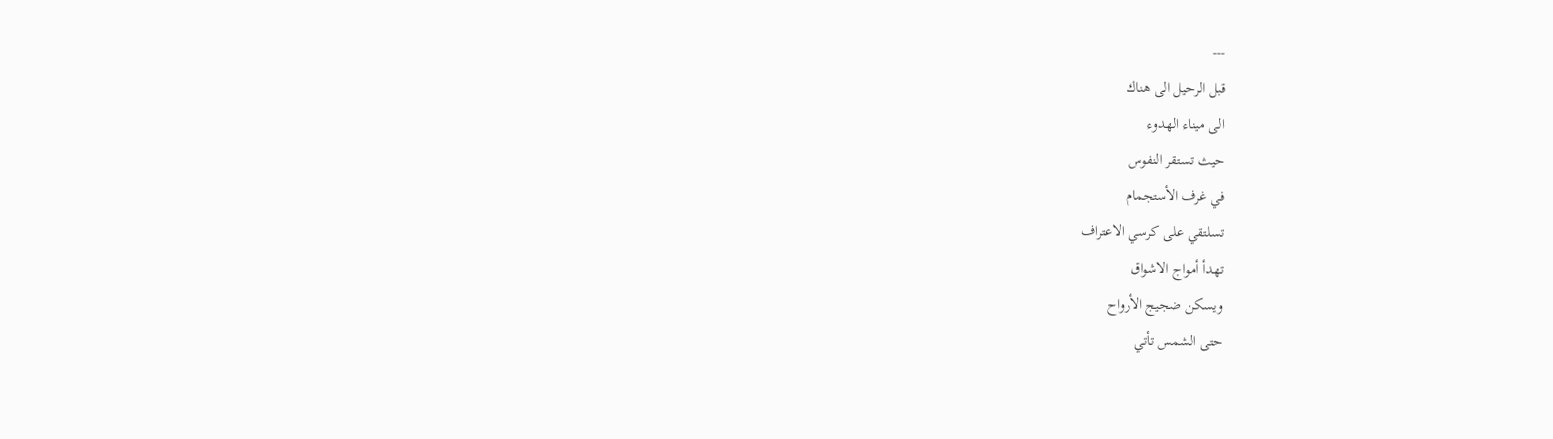---
قبل الرحيل الى هناك
الى ميناء الهدوء
حيث تستقر النفوس
في غرف الأستجمام
تسلتقي على كرسي الاعتراف
تهدأ أمواج الاشواق
ويسكن ضجيج الأرواح
حتى الشمس تأتي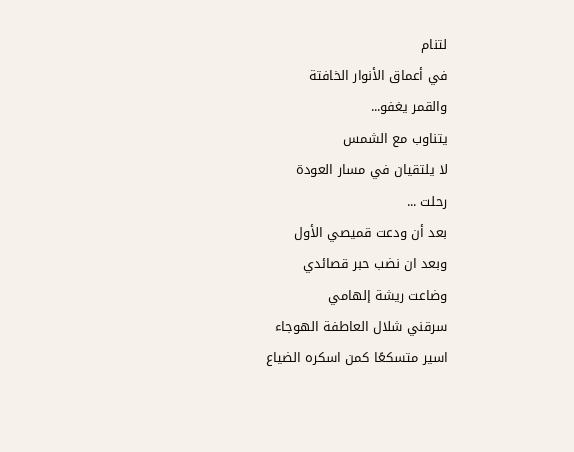لتنام
في أعماق الأنوار الخافتة
والقمر يغفو...
يتناوب مع الشمس
لا يلتقيان في مسار العودة
رحلت ...
بعد أن ودعت قميصي الأول
وبعد ان نضب حبر قصائدي
وضاعت ريشة إلهامي
سرقني شلال العاطفة الهوجاء
اسير متسكعًا كمن اسكره الضياع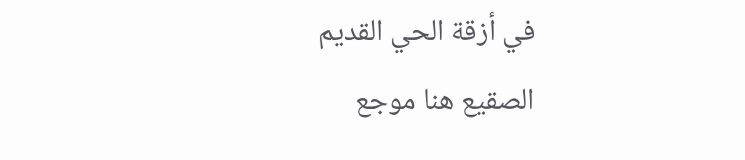في أزقة الحي القديم
الصقيع هنا موجع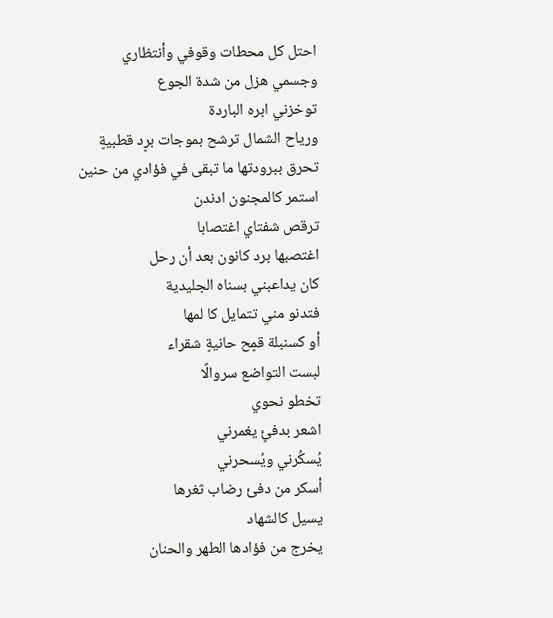احتل كل محطات وقوفي وأنتظاري
وجسمي هزل من شدة الجوع
توخزني ابره الباردة
ورياح الشمال ترشح بموجات برٍد قطبيةٍ
تحرق ببرودتها ما تبقى في فؤادي من حنين
استمر كالمجنون ادندن
ترقص شفتاي اغتصابا
اغتصبها برد كانون بعد أن رحل
كان يداعبني بسناه الجليدية
فتدنو مني تتمايل كا لمها
أو كسنبلة قمٍح حانيةٍ شقراء
لبست التواضع سروالًا
تخطو نحوي
اشعر بدفئٍ يغمرني
يُسكُرني ويُسحرني
أسكر من دفئ رضاب ثغرها
يسيل كالشهاد
يخرج من فؤادها الطهر والحنان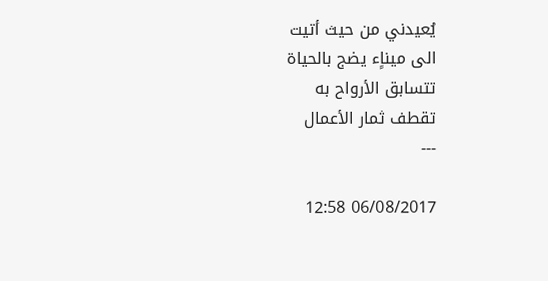يُعيدني من حيث أتيت
الى ميناٍء يضج بالحياة
تتسابق الأرواح به
تقطف ثمار الأعمال
---

06/08/2017 12:58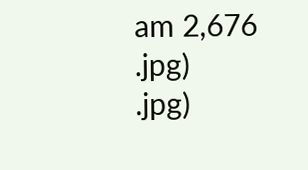am 2,676
.jpg)
.jpg)